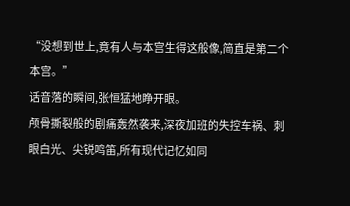“没想到世上,竟有人与本宫生得这般像,简直是第二个本宫。”
话音落的瞬间,张恒猛地睁开眼。
颅骨撕裂般的剧痛轰然袭来,深夜加班的失控车祸、刺眼白光、尖锐鸣笛,所有现代记忆如同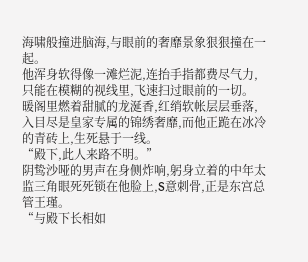海啸般撞进脑海,与眼前的奢靡景象狠狠撞在一起。
他浑身软得像一滩烂泥,连抬手指都费尽气力,只能在模糊的视线里,飞速扫过眼前的一切。
暖阁里燃着甜腻的龙涎香,红绡软帐层层垂落,入目尽是皇家专属的锦绣奢靡,而他正跪在冰冷的青砖上,生死悬于一线。
“殿下,此人来路不明。”
阴鸷沙哑的男声在身侧炸响,躬身立着的中年太监三角眼死死锁在他脸上,S意刺骨,正是东宫总管王瑾。
“与殿下长相如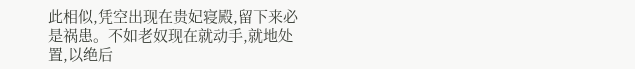此相似,凭空出现在贵妃寝殿,留下来必是祸患。不如老奴现在就动手,就地处置,以绝后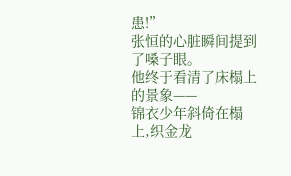患!”
张恒的心脏瞬间提到了嗓子眼。
他终于看清了床榻上的景象——
锦衣少年斜倚在榻上,织金龙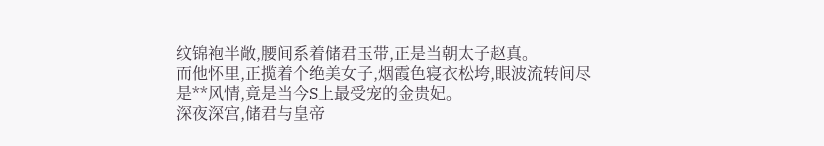纹锦袍半敞,腰间系着储君玉带,正是当朝太子赵真。
而他怀里,正揽着个绝美女子,烟霞色寝衣松垮,眼波流转间尽是**风情,竟是当今S上最受宠的金贵妃。
深夜深宫,储君与皇帝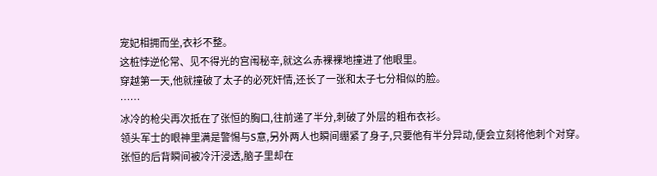宠妃相拥而坐,衣衫不整。
这桩悖逆伦常、见不得光的宫闱秘辛,就这么赤裸裸地撞进了他眼里。
穿越第一天,他就撞破了太子的必死奸情,还长了一张和太子七分相似的脸。
……
冰冷的枪尖再次抵在了张恒的胸口,往前递了半分,刺破了外层的粗布衣衫。
领头军士的眼神里满是警惕与S意,另外两人也瞬间绷紧了身子,只要他有半分异动,便会立刻将他刺个对穿。
张恒的后背瞬间被冷汗浸透,脑子里却在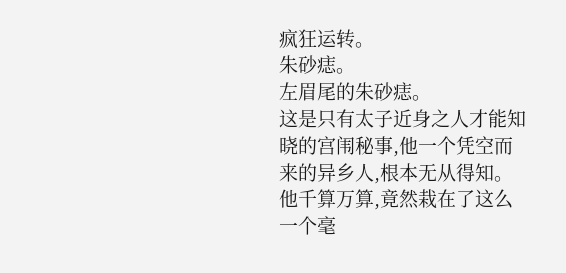疯狂运转。
朱砂痣。
左眉尾的朱砂痣。
这是只有太子近身之人才能知晓的宫闱秘事,他一个凭空而来的异乡人,根本无从得知。
他千算万算,竟然栽在了这么一个毫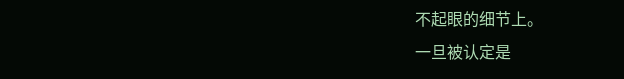不起眼的细节上。
一旦被认定是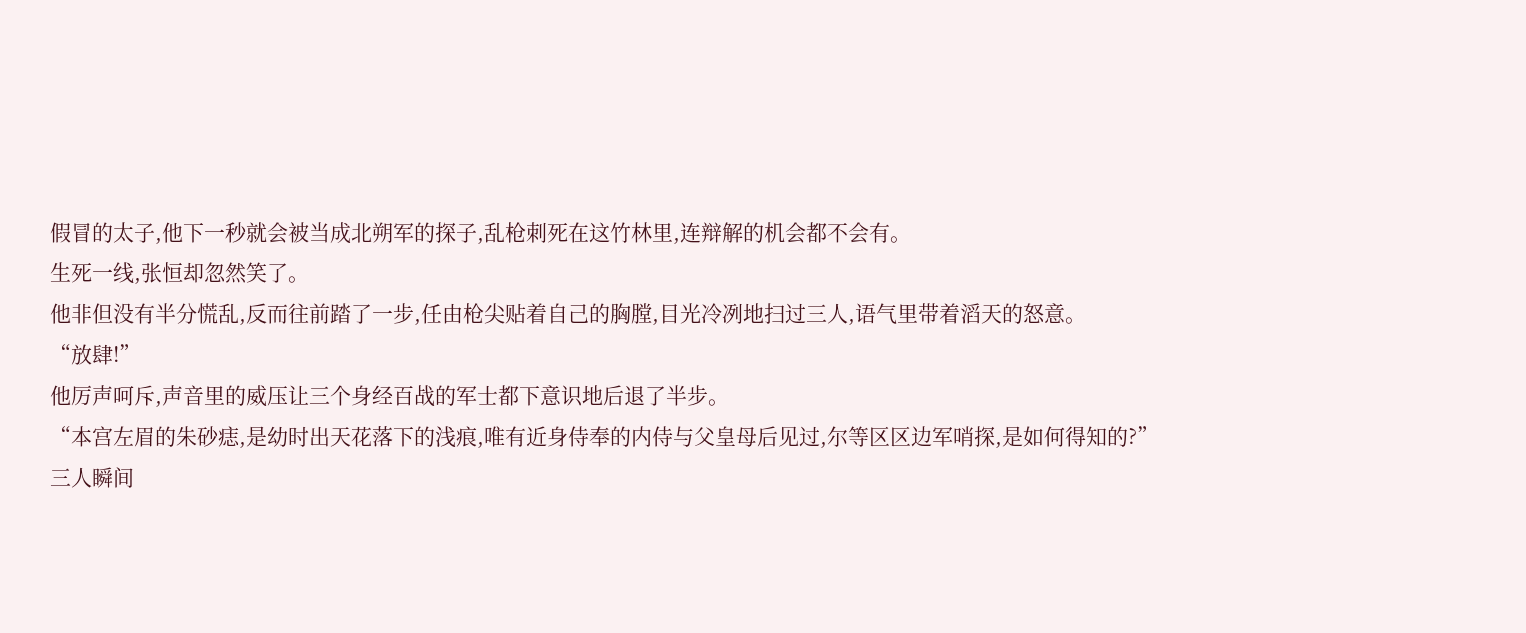假冒的太子,他下一秒就会被当成北朔军的探子,乱枪刺死在这竹林里,连辩解的机会都不会有。
生死一线,张恒却忽然笑了。
他非但没有半分慌乱,反而往前踏了一步,任由枪尖贴着自己的胸膛,目光冷冽地扫过三人,语气里带着滔天的怒意。
“放肆!”
他厉声呵斥,声音里的威压让三个身经百战的军士都下意识地后退了半步。
“本宫左眉的朱砂痣,是幼时出天花落下的浅痕,唯有近身侍奉的内侍与父皇母后见过,尔等区区边军哨探,是如何得知的?”
三人瞬间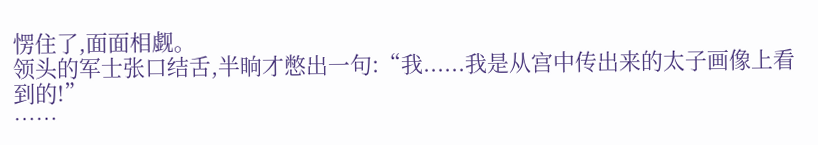愣住了,面面相觑。
领头的军士张口结舌,半晌才憋出一句:“我......我是从宫中传出来的太子画像上看到的!”
……